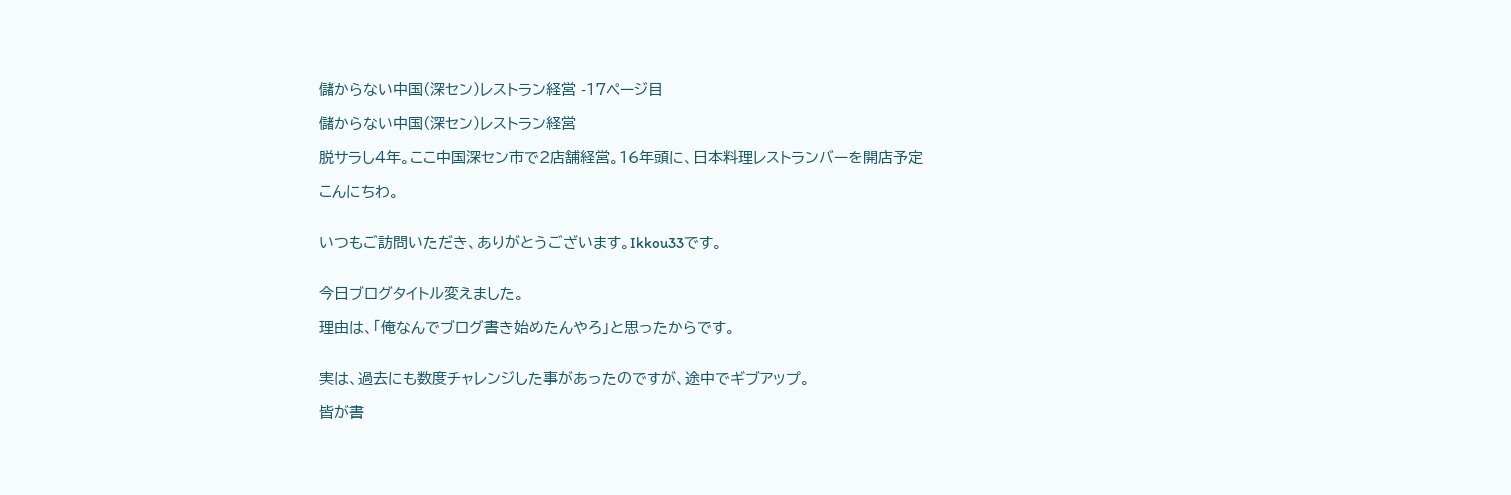儲からない中国(深セン)レストラン経営 -17ページ目

儲からない中国(深セン)レストラン経営

脱サラし4年。ここ中国深セン市で2店舗経営。16年頭に、日本料理レストランバーを開店予定

こんにちわ。


いつもご訪問いただき、ありがとうございます。Ikkou33です。


今日ブログタイトル変えました。

理由は、「俺なんでブログ書き始めたんやろ」と思ったからです。


実は、過去にも数度チャレンジした事があったのですが、途中でギブアップ。

皆が書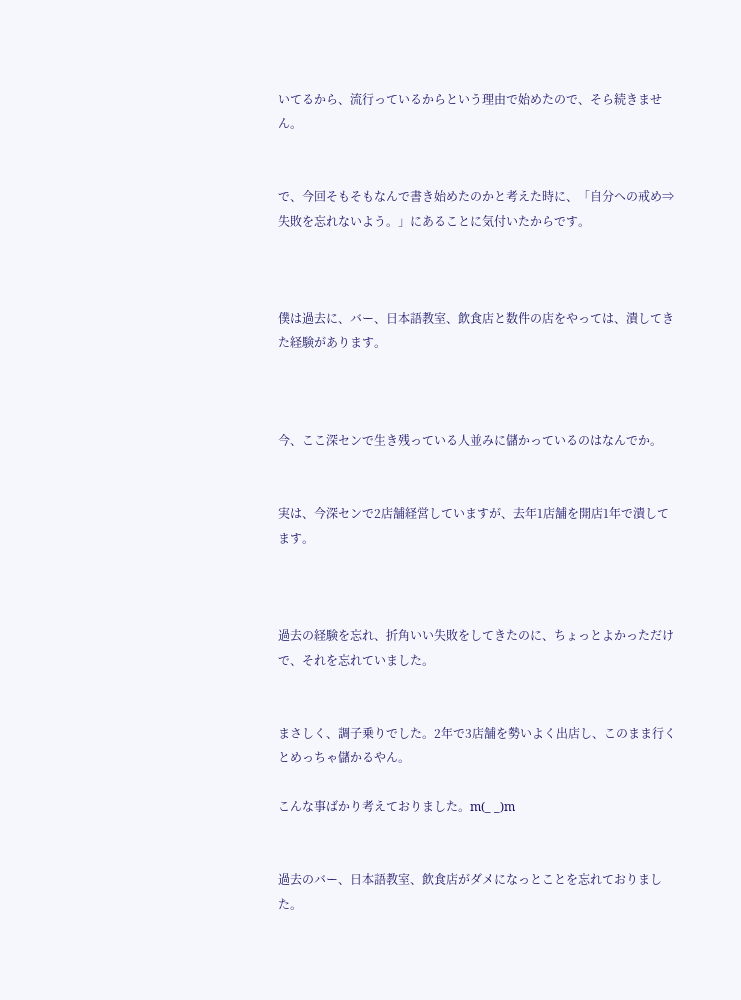いてるから、流行っているからという理由で始めたので、そら続きません。


で、今回そもそもなんで書き始めたのかと考えた時に、「自分への戒め⇒失敗を忘れないよう。」にあることに気付いたからです。



僕は過去に、バー、日本語教室、飲食店と数件の店をやっては、潰してきた経験があります。



今、ここ深センで生き残っている人並みに儲かっているのはなんでか。


実は、今深センで2店舗経営していますが、去年1店舗を開店1年で潰してます。



過去の経験を忘れ、折角いい失敗をしてきたのに、ちょっとよかっただけで、それを忘れていました。


まさしく、調子乗りでした。2年で3店舗を勢いよく出店し、このまま行くとめっちゃ儲かるやん。

こんな事ばかり考えておりました。m(_ _)m


過去のバー、日本語教室、飲食店がダメになっとことを忘れておりました。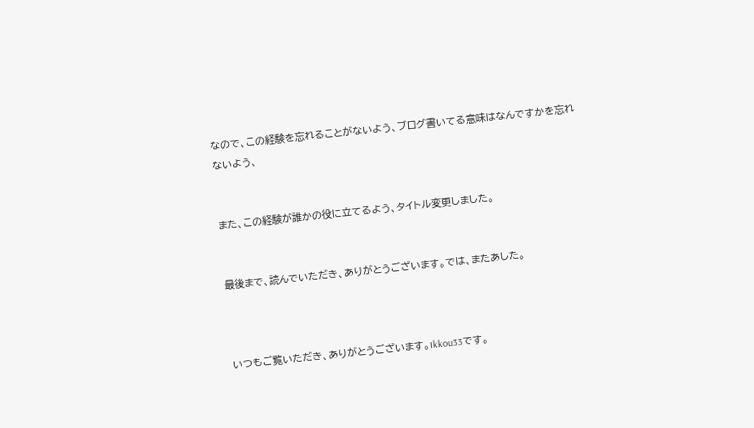なので、この経験を忘れることがないよう、ブログ書いてる意味はなんですかを忘れないよう、


また、この経験が誰かの役に立てるよう、タイトル変更しました。


最後まで、読んでいただき、ありがとうございます。では、またあした。



いつもご覧いただき、ありがとうございます。Ikkou33です。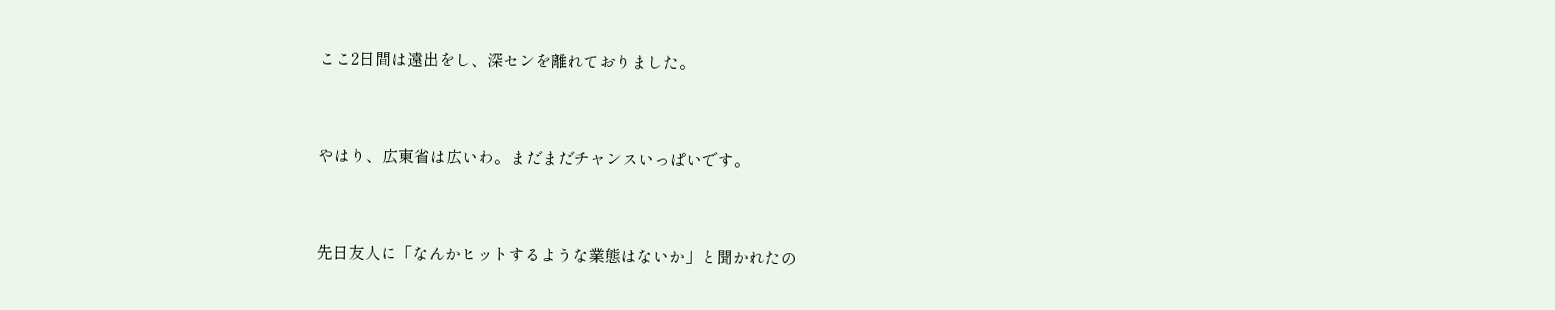ここ2日間は遠出をし、深センを離れておりました。


やはり、広東省は広いわ。まだまだチャンスいっぱいです。


先日友人に「なんかヒットするような業態はないか」と聞かれたの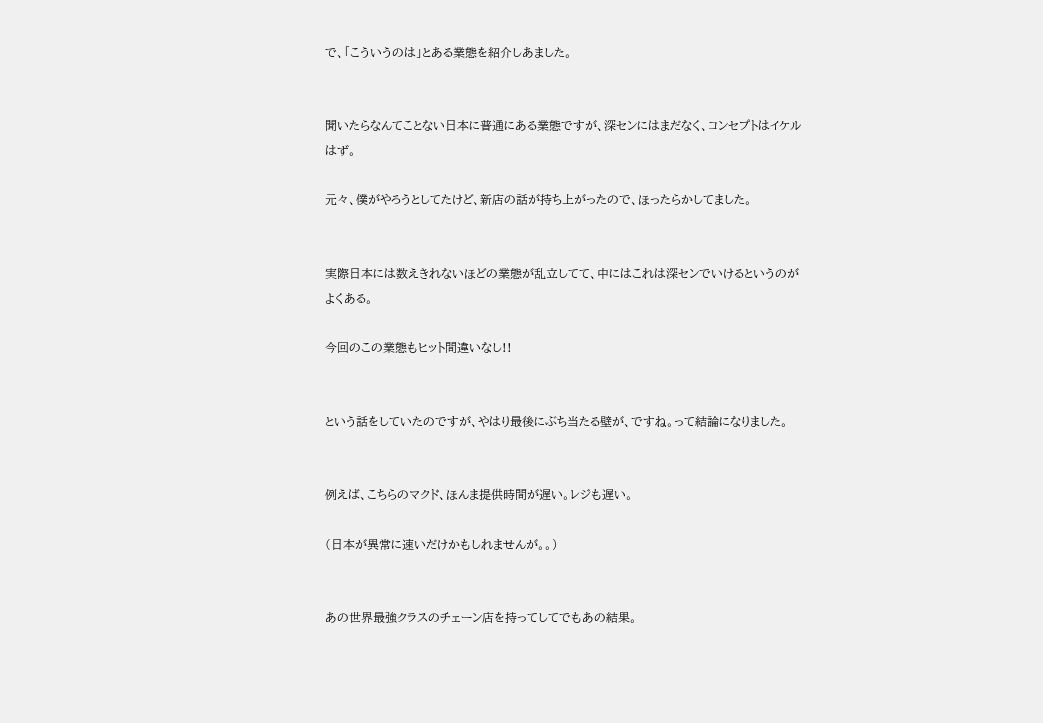で、「こういうのは」とある業態を紹介しあました。


聞いたらなんてことない日本に普通にある業態ですが、深センにはまだなく、コンセプトはイケルはず。

元々、僕がやろうとしてたけど、新店の話が持ち上がったので、ほったらかしてました。


実際日本には数えきれないほどの業態が乱立してて、中にはこれは深センでいけるというのがよくある。

今回のこの業態もヒット間違いなし!!


という話をしていたのですが、やはり最後にぶち当たる壁が、ですね。って結論になりました。


例えば、こちらのマクド、ほんま提供時間が遅い。レジも遅い。

(日本が異常に速いだけかもしれませんが。。)


あの世界最強クラスのチェーン店を持ってしてでもあの結果。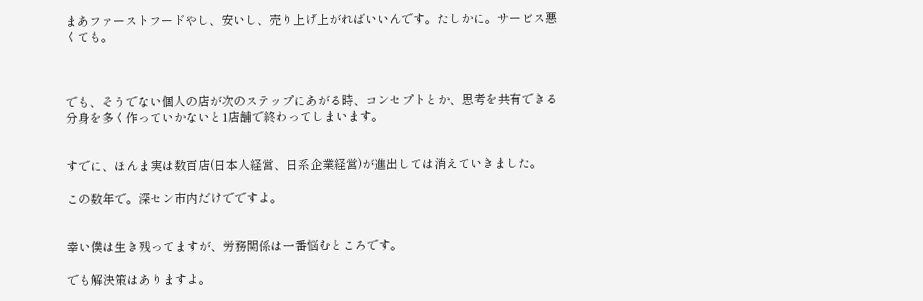まあファーストフードやし、安いし、売り上げ上がればいいんです。たしかに。サービス悪くても。



でも、そうでない個人の店が次のステップにあがる時、コンセプトとか、思考を共有できる分身を多く作っていかないと1店舗で終わってしまいます。


すでに、ほんま実は数百店(日本人経営、日系企業経営)が進出しては消えていきました。

この数年で。深セン市内だけでですよ。


幸い僕は生き残ってますが、労務関係は一番悩むところです。

でも解決策はありますよ。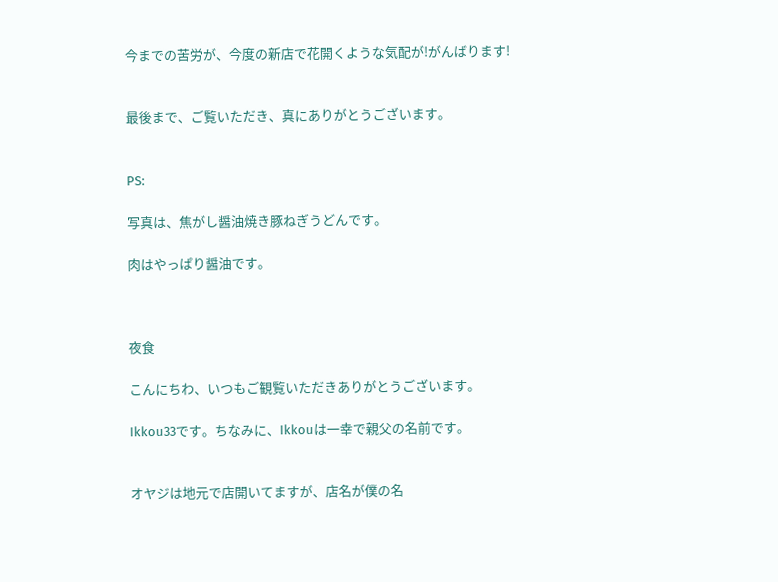今までの苦労が、今度の新店で花開くような気配が!がんばります!


最後まで、ご覧いただき、真にありがとうございます。


PS:

写真は、焦がし醤油焼き豚ねぎうどんです。

肉はやっぱり醤油です。



夜食

こんにちわ、いつもご観覧いただきありがとうございます。

Ikkou33です。ちなみに、Ikkouは一幸で親父の名前です。


オヤジは地元で店開いてますが、店名が僕の名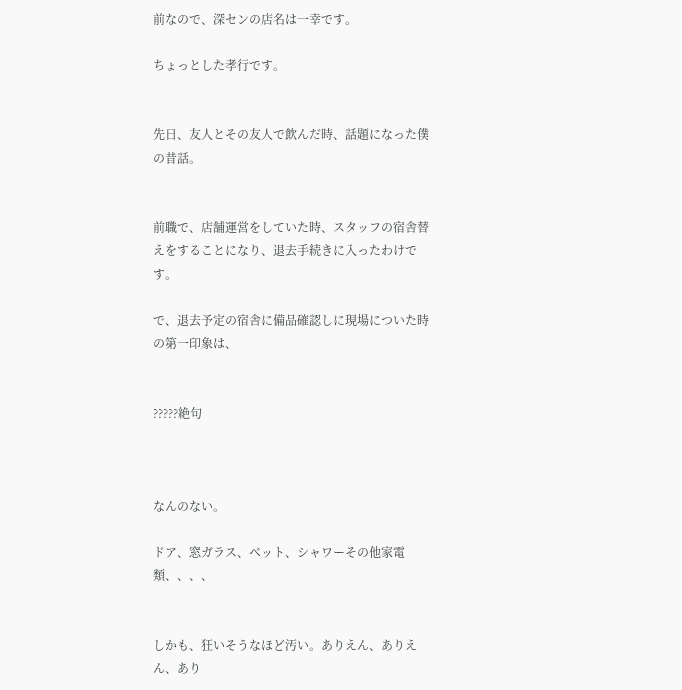前なので、深センの店名は一幸です。

ちょっとした孝行です。


先日、友人とその友人で飲んだ時、話題になった僕の昔話。


前職で、店舗運営をしていた時、スタッフの宿舎替えをすることになり、退去手続きに入ったわけです。

で、退去予定の宿舎に備品確認しに現場についた時の第一印象は、


?????絶句



なんのない。

ドア、窓ガラス、ベット、シャワーその他家電類、、、、


しかも、狂いそうなほど汚い。ありえん、ありえん、あり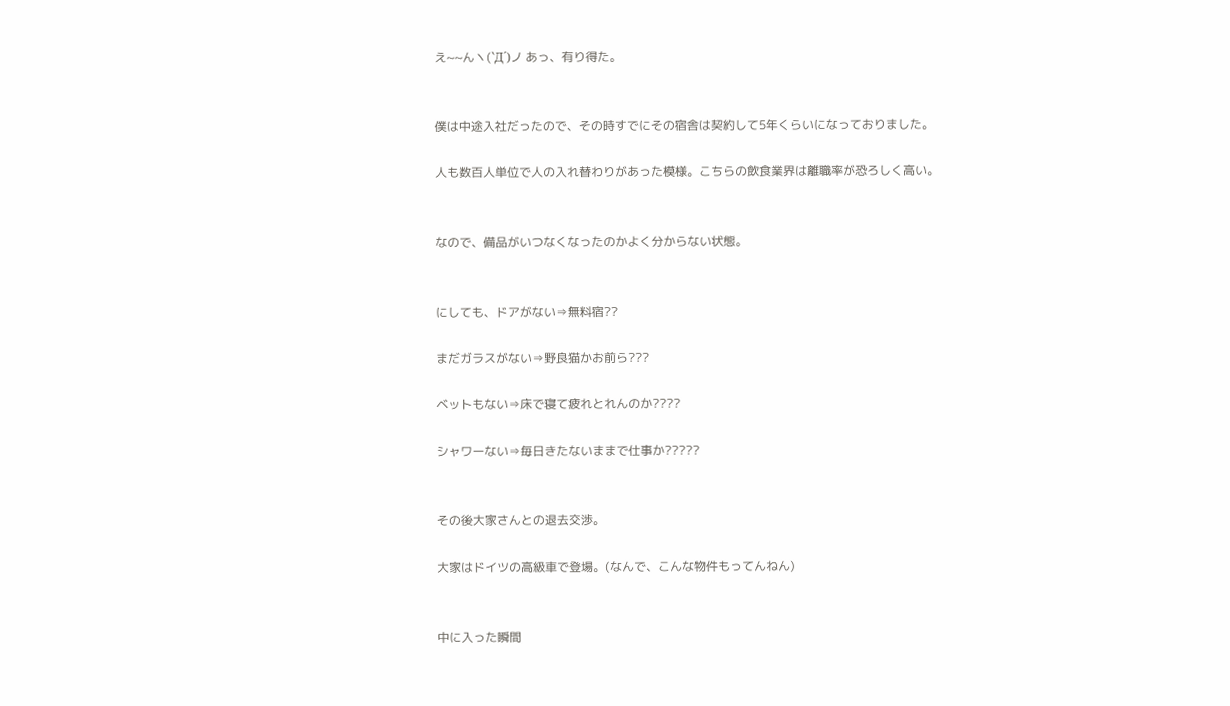え~~んヽ(`Д´)ノ あっ、有り得た。


僕は中途入社だったので、その時すでにその宿舎は契約して5年くらいになっておりました。

人も数百人単位で人の入れ替わりがあった模様。こちらの飲食業界は離職率が恐ろしく高い。


なので、備品がいつなくなったのかよく分からない状態。


にしても、ドアがない⇒無料宿??

まだガラスがない⇒野良猫かお前ら???

ベットもない⇒床で寝て疲れとれんのか????

シャワーない⇒毎日きたないままで仕事か?????


その後大家さんとの退去交渉。

大家はドイツの高級車で登場。(なんで、こんな物件もってんねん)


中に入った瞬間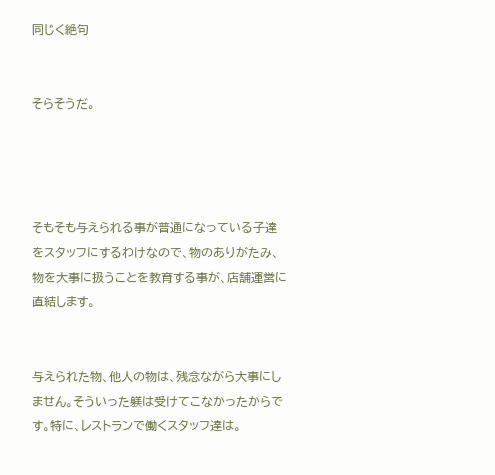同じく絶句


そらそうだ。




そもそも与えられる事が普通になっている子達をスタッフにするわけなので、物のありがたみ、物を大事に扱うことを教育する事が、店舗運営に直結します。


与えられた物、他人の物は、残念ながら大事にしません。そういった躾は受けてこなかったからです。特に、レストランで働くスタッフ達は。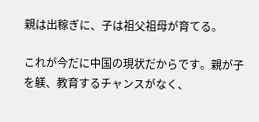親は出稼ぎに、子は祖父祖母が育てる。

これが今だに中国の現状だからです。親が子を躾、教育するチャンスがなく、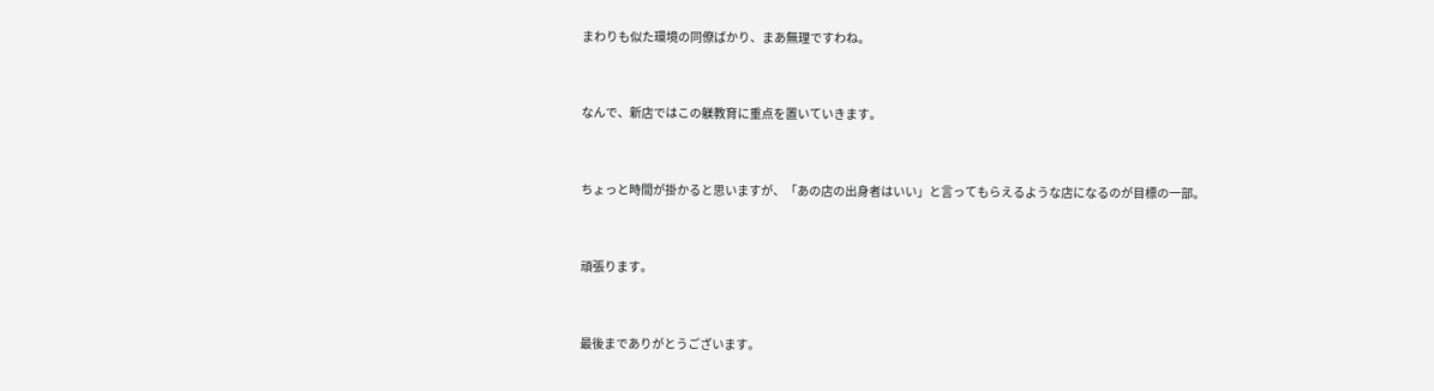まわりも似た環境の同僚ばかり、まあ無理ですわね。


なんで、新店ではこの躾教育に重点を置いていきます。


ちょっと時間が掛かると思いますが、「あの店の出身者はいい」と言ってもらえるような店になるのが目標の一部。


頑張ります。


最後までありがとうございます。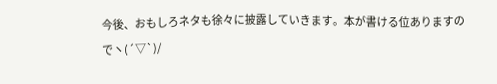今後、おもしろネタも徐々に披露していきます。本が書ける位ありますのでヽ(´▽`)/